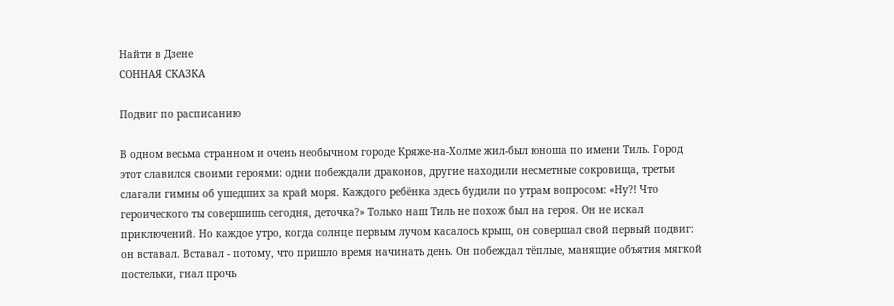Найти в Дзене
СОННАЯ СКАЗКА

Подвиг по расписанию

В одном весьма странном и очень необычном городе Кряже-на-Холме жил-был юноша по имени Тиль. Город этот славился своими героями: одни побеждали драконов, другие находили несметные сокровища, третьи слагали гимны об ушедших за край моря. Каждого ребёнка здесь будили по утрам вопросом: «Ну?! Что героического ты совершишь сегодня, деточка?» Только наш Тиль не похож был на героя. Он не искал приключений. Но каждое утро, когда солнце первым лучом касалось крыш, он совершал свой первый подвиг: он вставал. Вставал - потому, что пришло время начинать день. Он побеждал тёплые, манящие объятия мягкой постельки, гнал прочь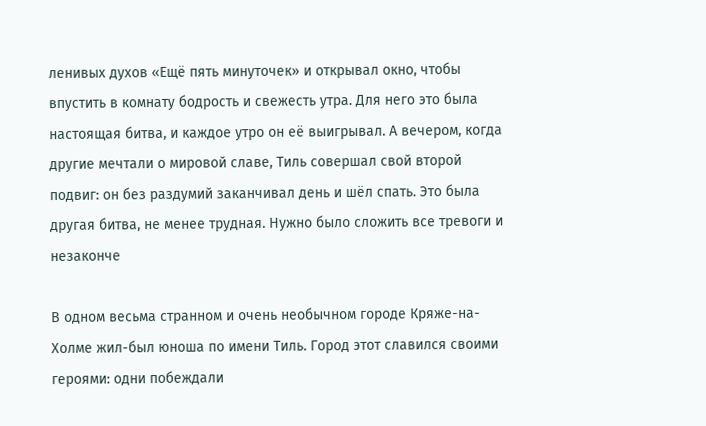ленивых духов «Ещё пять минуточек» и открывал окно, чтобы впустить в комнату бодрость и свежесть утра. Для него это была настоящая битва, и каждое утро он её выигрывал. А вечером, когда другие мечтали о мировой славе, Тиль совершал свой второй подвиг: он без раздумий заканчивал день и шёл спать. Это была другая битва, не менее трудная. Нужно было сложить все тревоги и незаконче

В одном весьма странном и очень необычном городе Кряже-на-Холме жил-был юноша по имени Тиль. Город этот славился своими героями: одни побеждали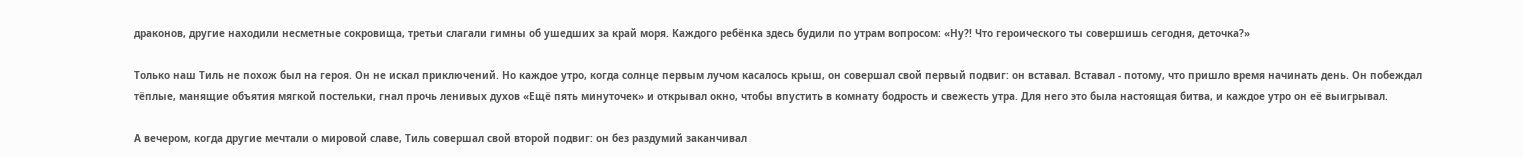драконов, другие находили несметные сокровища, третьи слагали гимны об ушедших за край моря. Каждого ребёнка здесь будили по утрам вопросом: «Ну?! Что героического ты совершишь сегодня, деточка?»

Только наш Тиль не похож был на героя. Он не искал приключений. Но каждое утро, когда солнце первым лучом касалось крыш, он совершал свой первый подвиг: он вставал. Вставал - потому, что пришло время начинать день. Он побеждал тёплые, манящие объятия мягкой постельки, гнал прочь ленивых духов «Ещё пять минуточек» и открывал окно, чтобы впустить в комнату бодрость и свежесть утра. Для него это была настоящая битва, и каждое утро он её выигрывал.

А вечером, когда другие мечтали о мировой славе, Тиль совершал свой второй подвиг: он без раздумий заканчивал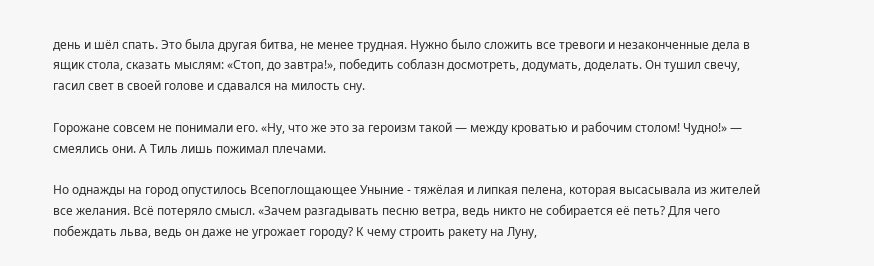день и шёл спать. Это была другая битва, не менее трудная. Нужно было сложить все тревоги и незаконченные дела в ящик стола, сказать мыслям: «Стоп, до завтра!», победить соблазн досмотреть, додумать, доделать. Он тушил свечу, гасил свет в своей голове и сдавался на милость сну.

Горожане совсем не понимали его. «Ну, что же это за героизм такой — между кроватью и рабочим столом! Чудно!» — смеялись они. А Тиль лишь пожимал плечами.

Но однажды на город опустилось Всепоглощающее Уныние - тяжёлая и липкая пелена, которая высасывала из жителей все желания. Всё потеряло смысл. «Зачем разгадывать песню ветра, ведь никто не собирается её петь? Для чего побеждать льва, ведь он даже не угрожает городу? К чему строить ракету на Луну,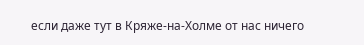если даже тут в Кряже-на-Холме от нас ничего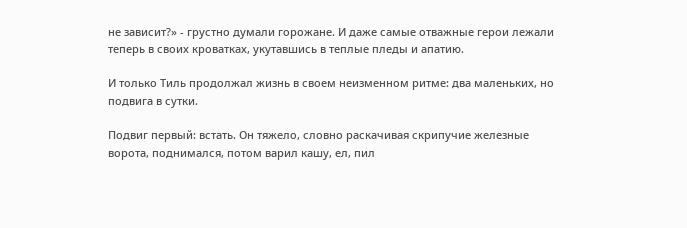не зависит?» - грустно думали горожане. И даже самые отважные герои лежали теперь в своих кроватках, укутавшись в теплые пледы и апатию.

И только Тиль продолжал жизнь в своем неизменном ритме: два маленьких, но подвига в сутки.

Подвиг первый: встать. Он тяжело, словно раскачивая скрипучие железные ворота, поднимался, потом варил кашу, ел, пил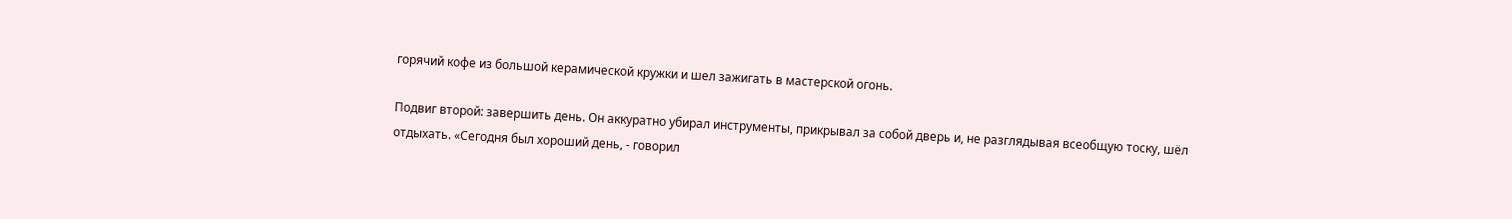горячий кофе из большой керамической кружки и шел зажигать в мастерской огонь.

Подвиг второй: завершить день. Он аккуратно убирал инструменты, прикрывал за собой дверь и, не разглядывая всеобщую тоску, шёл отдыхать. «Сегодня был хороший день, - говорил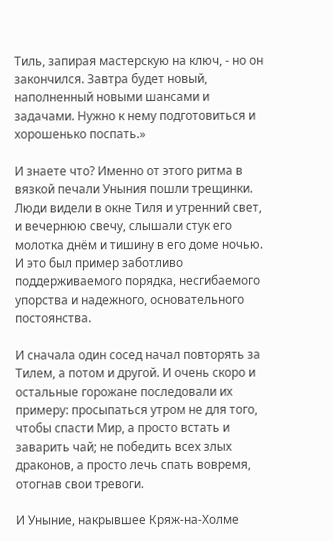Тиль, запирая мастерскую на ключ, - но он закончился. Завтра будет новый, наполненный новыми шансами и задачами. Нужно к нему подготовиться и хорошенько поспать.»

И знаете что? Именно от этого ритма в вязкой печали Уныния пошли трещинки. Люди видели в окне Тиля и утренний свет, и вечернюю свечу, слышали стук его молотка днём и тишину в его доме ночью. И это был пример заботливо поддерживаемого порядка, несгибаемого упорства и надежного, основательного постоянства.

И сначала один сосед начал повторять за Тилем, а потом и другой. И очень скоро и остальные горожане последовали их примеру: просыпаться утром не для того, чтобы спасти Мир, а просто встать и заварить чай; не победить всех злых драконов, а просто лечь спать вовремя, отогнав свои тревоги.

И Уныние, накрывшее Кряж-на-Холме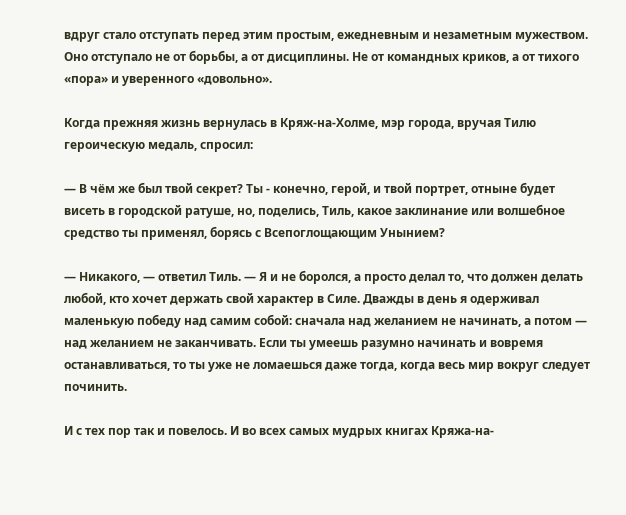вдруг стало отступать перед этим простым, ежедневным и незаметным мужеством. Оно отступало не от борьбы, а от дисциплины. Не от командных криков, а от тихого «пора» и уверенного «довольно».

Когда прежняя жизнь вернулась в Кряж-на-Холме, мэр города, вручая Тилю героическую медаль, спросил:

— В чём же был твой секрет? Ты - конечно, герой, и твой портрет, отныне будет висеть в городской ратуше, но, поделись, Тиль, какое заклинание или волшебное средство ты применял, борясь с Всепоглощающим Унынием?

— Никакого, — ответил Тиль. — Я и не боролся, а просто делал то, что должен делать любой, кто хочет держать свой характер в Силе. Дважды в день я одерживал маленькую победу над самим собой: сначала над желанием не начинать, а потом — над желанием не заканчивать. Если ты умеешь разумно начинать и вовремя останавливаться, то ты уже не ломаешься даже тогда, когда весь мир вокруг следует починить.

И с тех пор так и повелось. И во всех самых мудрых книгах Кряжа-на-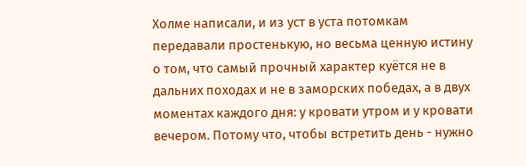Холме написали, и из уст в уста потомкам передавали простенькую, но весьма ценную истину о том, что самый прочный характер куётся не в дальних походах и не в заморских победах, а в двух моментах каждого дня: у кровати утром и у кровати вечером. Потому что, чтобы встретить день - нужно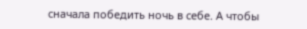сначала победить ночь в себе. А чтобы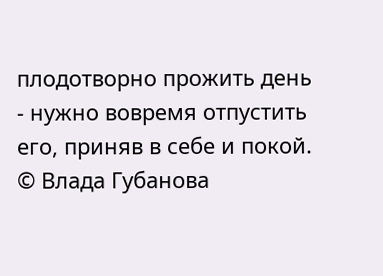плодотворно прожить день - нужно вовремя отпустить его, приняв в себе и покой. © Влада Губанова